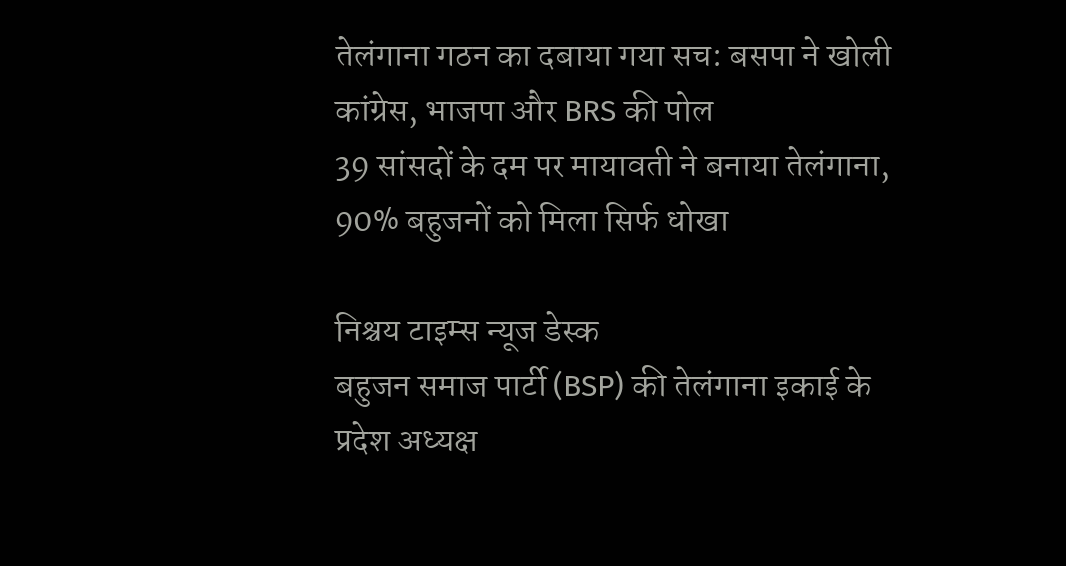तेलंगाना गठन का दबाया गया सच: बसपा ने खोली कांग्रेस, भाजपा और BRS की पोल
39 सांसदों के दम पर मायावती ने बनाया तेलंगाना, 90% बहुजनों को मिला सिर्फ धोखा

निश्चय टाइम्स न्यूज डेस्क
बहुजन समाज पार्टी (BSP) की तेलंगाना इकाई के प्रदेश अध्यक्ष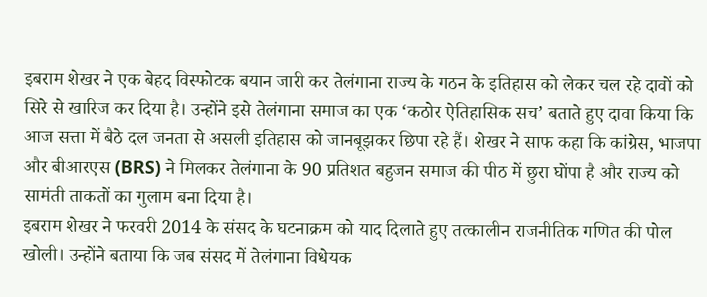इबराम शेखर ने एक बेहद विस्फोटक बयान जारी कर तेलंगाना राज्य के गठन के इतिहास को लेकर चल रहे दावों को सिरे से खारिज कर दिया है। उन्होंने इसे तेलंगाना समाज का एक ‘कठोर ऐतिहासिक सच’ बताते हुए दावा किया कि आज सत्ता में बैठे दल जनता से असली इतिहास को जानबूझकर छिपा रहे हैं। शेखर ने साफ कहा कि कांग्रेस, भाजपा और बीआरएस (BRS) ने मिलकर तेलंगाना के 90 प्रतिशत बहुजन समाज की पीठ में छुरा घोंपा है और राज्य को सामंती ताकतों का गुलाम बना दिया है।
इबराम शेखर ने फरवरी 2014 के संसद के घटनाक्रम को याद दिलाते हुए तत्कालीन राजनीतिक गणित की पोल खोली। उन्होंने बताया कि जब संसद में तेलंगाना विधेयक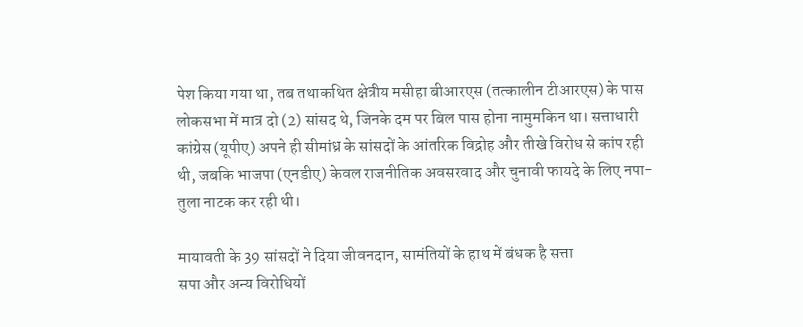पेश किया गया था, तब तथाकथित क्षेत्रीय मसीहा बीआरएस (तत्कालीन टीआरएस) के पास लोकसभा में मात्र दो (2) सांसद थे, जिनके दम पर बिल पास होना नामुमकिन था। सत्ताधारी कांग्रेस (यूपीए) अपने ही सीमांध्र के सांसदों के आंतरिक विद्रोह और तीखे विरोध से कांप रही थी, जबकि भाजपा (एनडीए) केवल राजनीतिक अवसरवाद और चुनावी फायदे के लिए नपा-तुला नाटक कर रही थी।

मायावती के 39 सांसदों ने दिया जीवनदान, सामंतियों के हाथ में बंधक है सत्ता
सपा और अन्य विरोधियों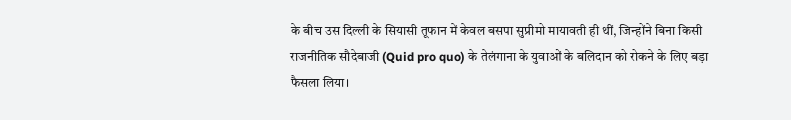के बीच उस दिल्ली के सियासी तूफान में केवल बसपा सुप्रीमो मायावती ही थीं, जिन्होंने बिना किसी राजनीतिक सौदेबाजी (Quid pro quo) के तेलंगाना के युवाओं के बलिदान को रोकने के लिए बड़ा फैसला लिया।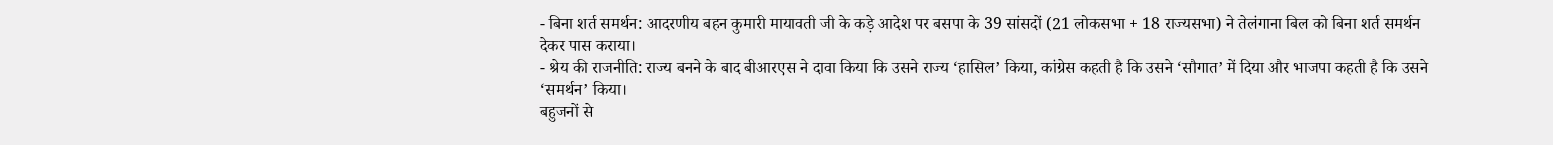- बिना शर्त समर्थन: आदरणीय बहन कुमारी मायावती जी के कड़े आदेश पर बसपा के 39 सांसदों (21 लोकसभा + 18 राज्यसभा) ने तेलंगाना बिल को बिना शर्त समर्थन देकर पास कराया।
- श्रेय की राजनीति: राज्य बनने के बाद बीआरएस ने दावा किया कि उसने राज्य ‘हासिल’ किया, कांग्रेस कहती है कि उसने ‘सौगात’ में दिया और भाजपा कहती है कि उसने ‘समर्थन’ किया।
बहुजनों से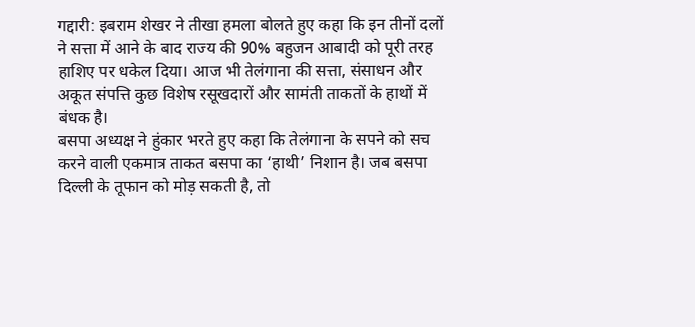गद्दारी: इबराम शेखर ने तीखा हमला बोलते हुए कहा कि इन तीनों दलों ने सत्ता में आने के बाद राज्य की 90% बहुजन आबादी को पूरी तरह हाशिए पर धकेल दिया। आज भी तेलंगाना की सत्ता, संसाधन और अकूत संपत्ति कुछ विशेष रसूखदारों और सामंती ताकतों के हाथों में बंधक है।
बसपा अध्यक्ष ने हुंकार भरते हुए कहा कि तेलंगाना के सपने को सच करने वाली एकमात्र ताकत बसपा का ‘हाथी’ निशान है। जब बसपा दिल्ली के तूफान को मोड़ सकती है, तो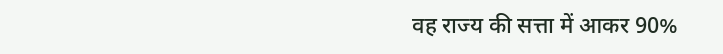वह राज्य की सत्ता में आकर 90%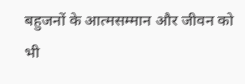बहुजनों के आत्मसम्मान और जीवन को भी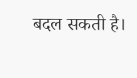बदल सकती है।